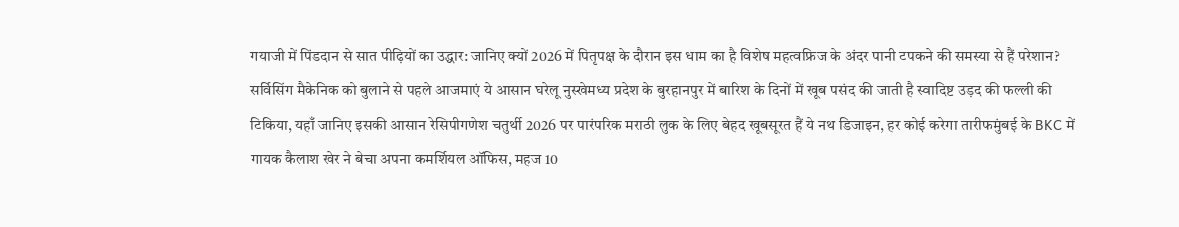गयाजी में पिंडदान से सात पीढ़ियों का उद्धार: जानिए क्यों 2026 में पितृपक्ष के दौरान इस धाम का है विशेष महत्वफ्रिज के अंदर पानी टपकने की समस्या से हैं परेशान? सर्विसिंग मैकेनिक को बुलाने से पहले आजमाएं ये आसान घरेलू नुस्खेमध्य प्रदेश के बुरहानपुर में बारिश के दिनों में खूब पसंद की जाती है स्वादिष्ट उड़द की फल्ली की टिकिया, यहाँ जानिए इसकी आसान रेसिपीगणेश चतुर्थी 2026 पर पारंपरिक मराठी लुक के लिए बेहद खूबसूरत हैं ये नथ डिजाइन, हर कोई करेगा तारीफमुंबई के BKC में गायक कैलाश खेर ने बेचा अपना कमर्शियल ऑफिस, महज 10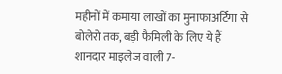महीनों में कमाया लाखों का मुनाफाअर्टिगा से बोलेरो तक, बड़ी फैमिली के लिए ये हैं शानदार माइलेज वाली 7-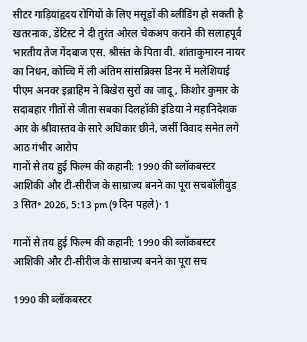सीटर गाड़ियांहृदय रोगियों के लिए मसूड़ों की ब्लीडिंग हो सकती है खतरनाक, डेंटिस्ट ने दी तुरंत ओरल चेकअप कराने की सलाहपूर्व भारतीय तेज गेंदबाज एस. श्रीसंत के पिता वी. शांताकुमारन नायर का निधन, कोच्चि में ली अंतिम सांसब्रिक्स डिनर में मलेशियाई पीएम अनवर इब्राहिम ने बिखेरा सुरों का जादू, किशोर कुमार के सदाबहार गीतों से जीता सबका दिलहॉकी इंडिया ने महानिदेशक आर के श्रीवास्तव के सारे अधिकार छीने, जर्सी विवाद समेत लगे आठ गंभीर आरोप
गानों से तय हुई फिल्म की कहानी: 1990 की ब्लॉकबस्टर आशिकी और टी-सीरीज के साम्राज्य बनने का पूरा सचबॉलीवुड
3 सित॰ 2026, 5:13 pm (9 दिन पहले)· 1

गानों से तय हुई फिल्म की कहानी: 1990 की ब्लॉकबस्टर आशिकी और टी-सीरीज के साम्राज्य बनने का पूरा सच

1990 की ब्लॉकबस्टर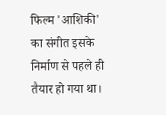फिल्म 'आशिकी' का संगीत इसके निर्माण से पहले ही तैयार हो गया था।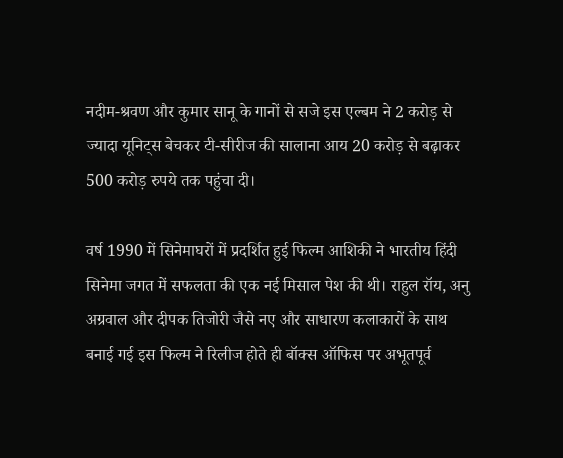नदीम-श्रवण और कुमार सानू के गानों से सजे इस एल्बम ने 2 करोड़ से ज्यादा यूनिट्स बेचकर टी-सीरीज की सालाना आय 20 करोड़ से बढ़ाकर 500 करोड़ रुपये तक पहुंचा दी।

वर्ष 1990 में सिनेमाघरों में प्रदर्शित हुई फिल्म आशिकी ने भारतीय हिंदी सिनेमा जगत में सफलता की एक नई मिसाल पेश की थी। राहुल रॉय, अनु अग्रवाल और दीपक तिजोरी जैसे नए और साधारण कलाकारों के साथ बनाई गई इस फिल्म ने रिलीज होते ही बॉक्स ऑफिस पर अभूतपूर्व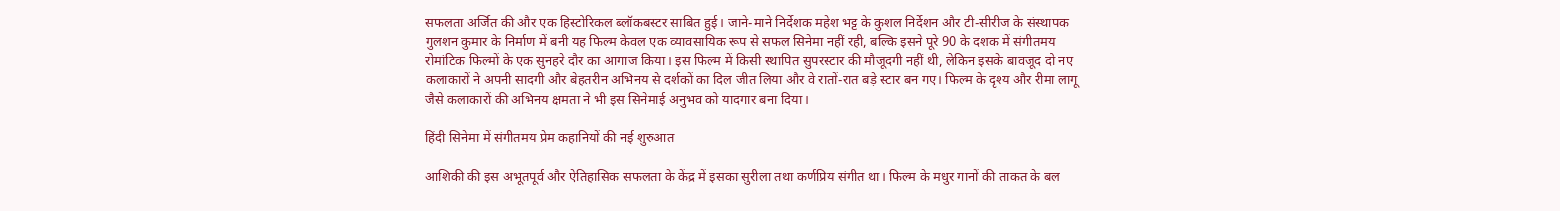सफलता अर्जित की और एक हिस्टोरिकल ब्लॉकबस्टर साबित हुई। जाने-माने निर्देशक महेश भट्ट के कुशल निर्देशन और टी-सीरीज के संस्थापक गुलशन कुमार के निर्माण में बनी यह फिल्म केवल एक व्यावसायिक रूप से सफल सिनेमा नहीं रही, बल्कि इसने पूरे 90 के दशक में संगीतमय रोमांटिक फिल्मों के एक सुनहरे दौर का आगाज किया। इस फिल्म में किसी स्थापित सुपरस्टार की मौजूदगी नहीं थी, लेकिन इसके बावजूद दो नए कलाकारों ने अपनी सादगी और बेहतरीन अभिनय से दर्शकों का दिल जीत लिया और वे रातों-रात बड़े स्टार बन गए। फिल्म के दृश्य और रीमा लागू जैसे कलाकारों की अभिनय क्षमता ने भी इस सिनेमाई अनुभव को यादगार बना दिया।

हिंदी सिनेमा में संगीतमय प्रेम कहानियों की नई शुरुआत

आशिकी की इस अभूतपूर्व और ऐतिहासिक सफलता के केंद्र में इसका सुरीला तथा कर्णप्रिय संगीत था। फिल्म के मधुर गानों की ताकत के बल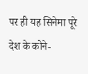पर ही यह सिनेमा पूरे देश के कोने-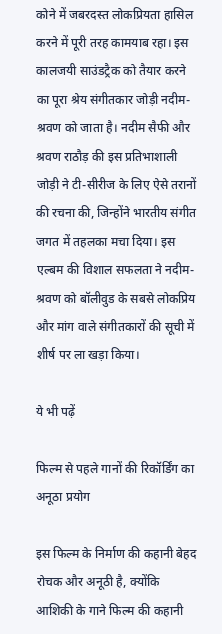कोने में जबरदस्त लोकप्रियता हासिल करने में पूरी तरह कामयाब रहा। इस कालजयी साउंडट्रैक को तैयार करने का पूरा श्रेय संगीतकार जोड़ी नदीम-श्रवण को जाता है। नदीम सैफी और श्रवण राठौड़ की इस प्रतिभाशाली जोड़ी ने टी-सीरीज के लिए ऐसे तरानों की रचना की, जिन्होंने भारतीय संगीत जगत में तहलका मचा दिया। इस एल्बम की विशाल सफलता ने नदीम-श्रवण को बॉलीवुड के सबसे लोकप्रिय और मांग वाले संगीतकारों की सूची में शीर्ष पर ला खड़ा किया।

ये भी पढ़ें

फिल्म से पहले गानों की रिकॉर्डिंग का अनूठा प्रयोग

इस फिल्म के निर्माण की कहानी बेहद रोचक और अनूठी है, क्योंकि आशिकी के गाने फिल्म की कहानी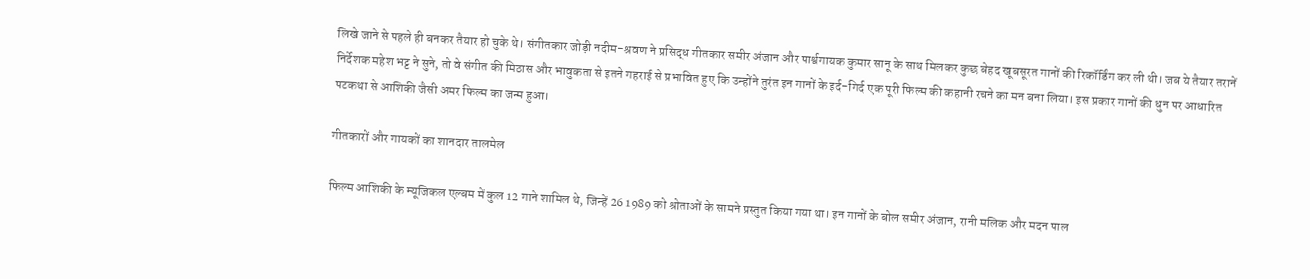लिखे जाने से पहले ही बनकर तैयार हो चुके थे। संगीतकार जोड़ी नदीम-श्रवण ने प्रसिद्ध गीतकार समीर अंजान और पार्श्वगायक कुमार सानू के साथ मिलकर कुछ बेहद खूबसूरत गानों की रिकॉर्डिंग कर ली थी। जब ये तैयार तरानें निर्देशक महेश भट्ट ने सुने, तो वे संगीत की मिठास और भावुकता से इतने गहराई से प्रभावित हुए कि उन्होंने तुरंत इन गानों के इर्द-गिर्द एक पूरी फिल्म की कहानी रचने का मन बना लिया। इस प्रकार गानों की धुन पर आधारित पटकथा से आशिकी जैसी अमर फिल्म का जन्म हुआ।

गीतकारों और गायकों का शानदार तालमेल

फिल्म आशिकी के म्यूजिकल एल्बम में कुल 12 गाने शामिल थे, जिन्हें 26 1989 को श्रोताओं के सामने प्रस्तुत किया गया था। इन गानों के बोल समीर अंजान, रानी मलिक और मदन पाल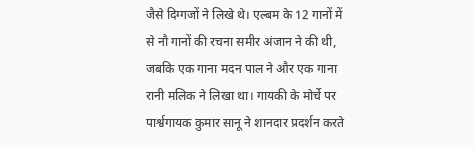जैसे दिग्गजों ने लिखे थे। एल्बम के 12 गानों में से नौ गानों की रचना समीर अंजान ने की थी, जबकि एक गाना मदन पाल ने और एक गाना रानी मलिक ने लिखा था। गायकी के मोर्चे पर पार्श्वगायक कुमार सानू ने शानदार प्रदर्शन करते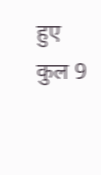हुए कुल 9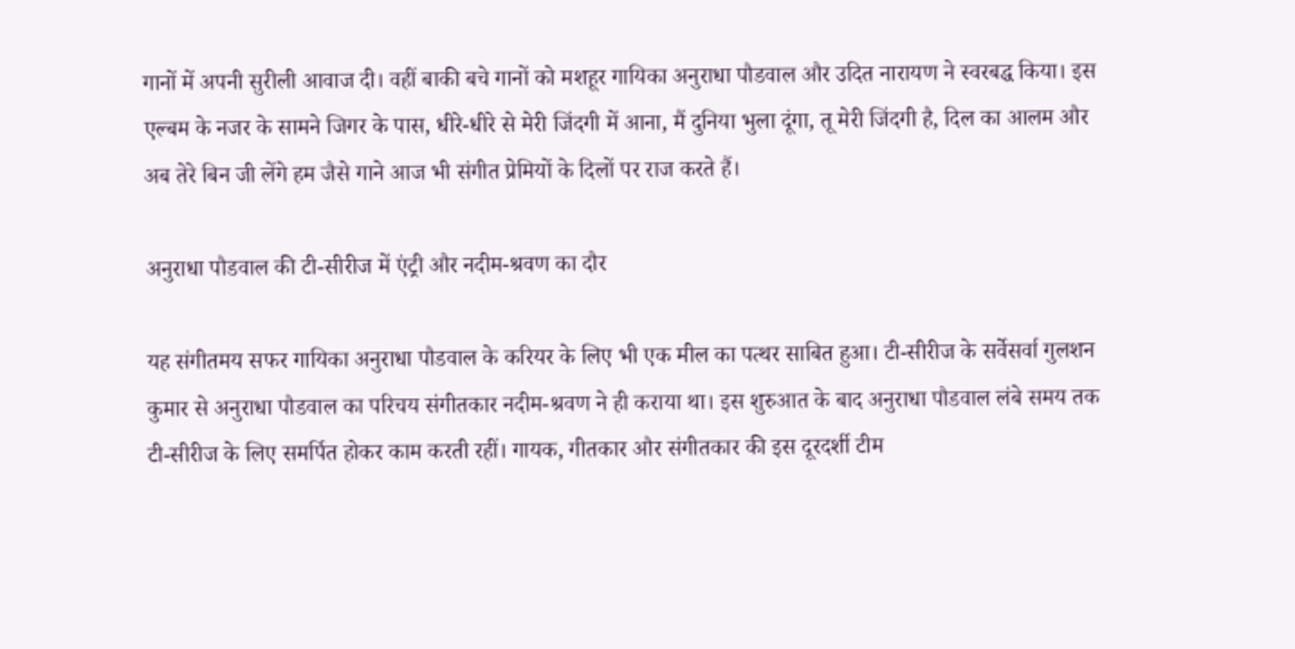गानों में अपनी सुरीली आवाज दी। वहीं बाकी बचे गानों को मशहूर गायिका अनुराधा पौडवाल और उदित नारायण ने स्वरबद्ध किया। इस एल्बम के नजर के सामने जिगर के पास, धीरे-धीरे से मेरी जिंदगी में आना, मैं दुनिया भुला दूंगा, तू मेरी जिंदगी है, दिल का आलम और अब तेरे बिन जी लेंगे हम जैसे गाने आज भी संगीत प्रेमियों के दिलों पर राज करते हैं।

अनुराधा पौडवाल की टी-सीरीज में एंट्री और नदीम-श्रवण का दौर

यह संगीतमय सफर गायिका अनुराधा पौडवाल के करियर के लिए भी एक मील का पत्थर साबित हुआ। टी-सीरीज के सर्वेसर्वा गुलशन कुमार से अनुराधा पौडवाल का परिचय संगीतकार नदीम-श्रवण ने ही कराया था। इस शुरुआत के बाद अनुराधा पौडवाल लंबे समय तक टी-सीरीज के लिए समर्पित होकर काम करती रहीं। गायक, गीतकार और संगीतकार की इस दूरदर्शी टीम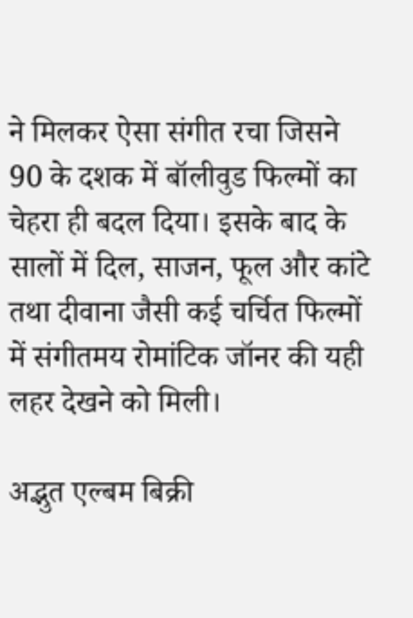ने मिलकर ऐसा संगीत रचा जिसने 90 के दशक में बॉलीवुड फिल्मों का चेहरा ही बदल दिया। इसके बाद के सालों में दिल, साजन, फूल और कांटे तथा दीवाना जैसी कई चर्चित फिल्मों में संगीतमय रोमांटिक जॉनर की यही लहर देखने को मिली।

अद्भुत एल्बम बिक्री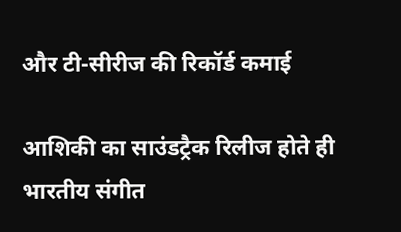और टी-सीरीज की रिकॉर्ड कमाई

आशिकी का साउंडट्रैक रिलीज होते ही भारतीय संगीत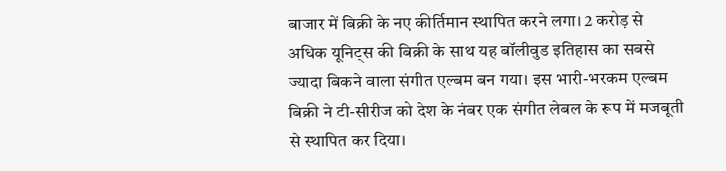बाजार में बिक्री के नए कीर्तिमान स्थापित करने लगा। 2 करोड़ से अधिक यूनिट्स की बिक्री के साथ यह बॉलीवुड इतिहास का सबसे ज्यादा बिकने वाला संगीत एल्बम बन गया। इस भारी-भरकम एल्बम बिक्री ने टी-सीरीज को देश के नंबर एक संगीत लेबल के रूप में मजबूती से स्थापित कर दिया।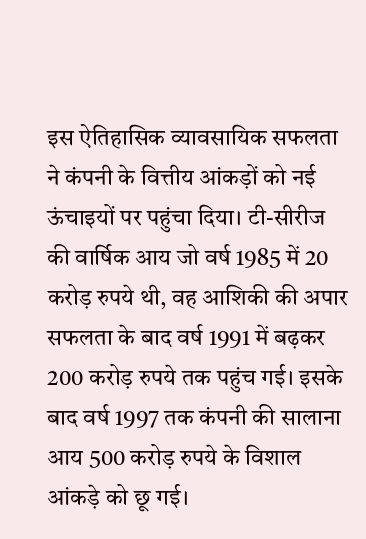इस ऐतिहासिक व्यावसायिक सफलता ने कंपनी के वित्तीय आंकड़ों को नई ऊंचाइयों पर पहुंचा दिया। टी-सीरीज की वार्षिक आय जो वर्ष 1985 में 20 करोड़ रुपये थी, वह आशिकी की अपार सफलता के बाद वर्ष 1991 में बढ़कर 200 करोड़ रुपये तक पहुंच गई। इसके बाद वर्ष 1997 तक कंपनी की सालाना आय 500 करोड़ रुपये के विशाल आंकड़े को छू गई।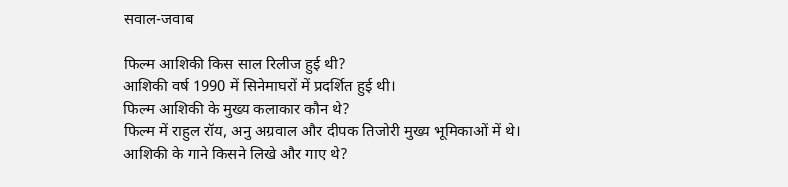सवाल-जवाब

फिल्म आशिकी किस साल रिलीज हुई थी?
आशिकी वर्ष 1990 में सिनेमाघरों में प्रदर्शित हुई थी।
फिल्म आशिकी के मुख्य कलाकार कौन थे?
फिल्म में राहुल रॉय, अनु अग्रवाल और दीपक तिजोरी मुख्य भूमिकाओं में थे।
आशिकी के गाने किसने लिखे और गाए थे?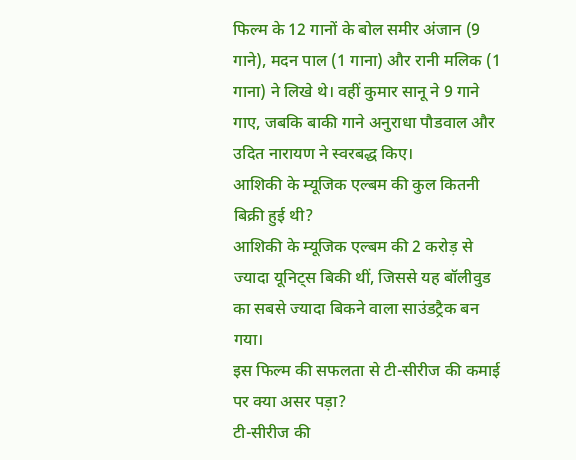फिल्म के 12 गानों के बोल समीर अंजान (9 गाने), मदन पाल (1 गाना) और रानी मलिक (1 गाना) ने लिखे थे। वहीं कुमार सानू ने 9 गाने गाए, जबकि बाकी गाने अनुराधा पौडवाल और उदित नारायण ने स्वरबद्ध किए।
आशिकी के म्यूजिक एल्बम की कुल कितनी बिक्री हुई थी?
आशिकी के म्यूजिक एल्बम की 2 करोड़ से ज्यादा यूनिट्स बिकी थीं, जिससे यह बॉलीवुड का सबसे ज्यादा बिकने वाला साउंडट्रैक बन गया।
इस फिल्म की सफलता से टी-सीरीज की कमाई पर क्या असर पड़ा?
टी-सीरीज की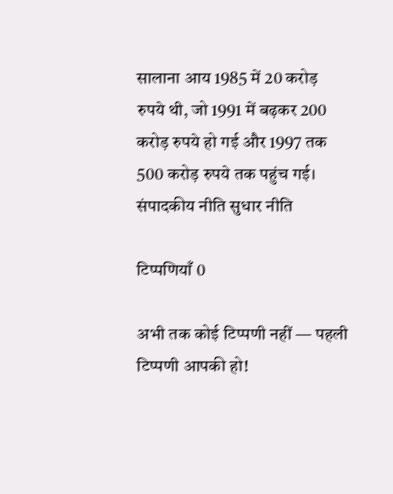सालाना आय 1985 में 20 करोड़ रुपये थी, जो 1991 में बढ़कर 200 करोड़ रुपये हो गई और 1997 तक 500 करोड़ रुपये तक पहुंच गई।
संपादकीय नीति सुधार नीति

टिप्पणियाँ 0

अभी तक कोई टिप्पणी नहीं — पहली टिप्पणी आपकी हो!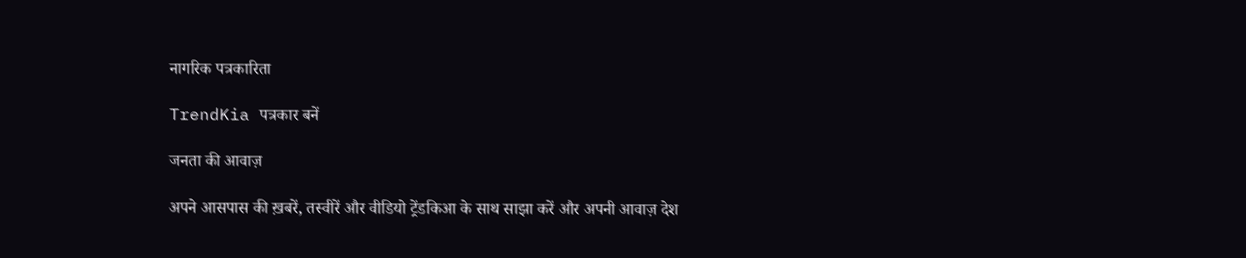नागरिक पत्रकारिता

TrendKia पत्रकार बनें

जनता की आवाज़

अपने आसपास की ख़बरें, तस्वीरें और वीडियो ट्रेंडकिआ के साथ साझा करें और अपनी आवाज़ देश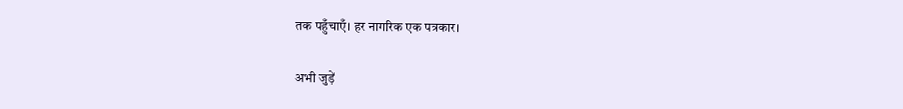तक पहुँचाएँ। हर नागरिक एक पत्रकार।

अभी जुड़ें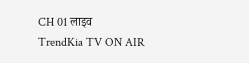CH 01 लाइव
TrendKia TV ON AIR